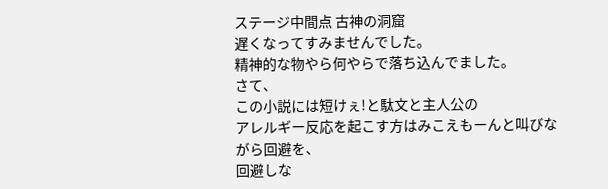ステージ中間点 古神の洞窟
遅くなってすみませんでした。
精神的な物やら何やらで落ち込んでました。
さて、
この小説には短けぇ!と駄文と主人公の
アレルギー反応を起こす方はみこえもーんと叫びながら回避を、
回避しな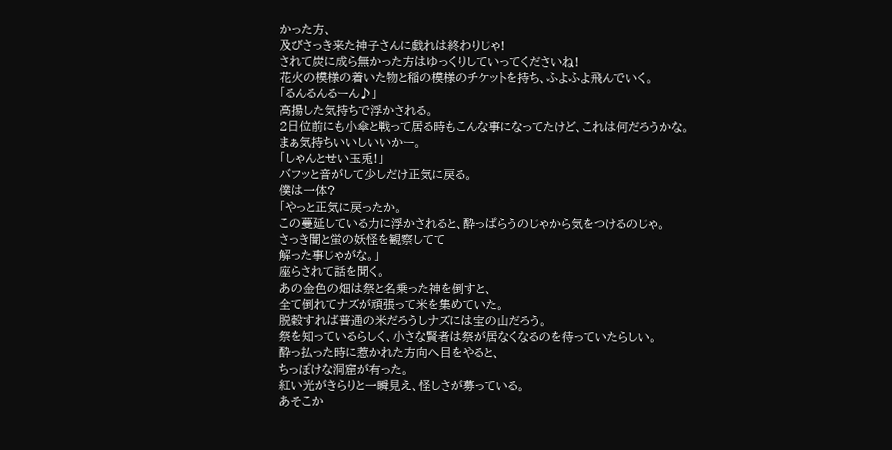かった方、
及びさっき来た神子さんに戯れは終わりじゃ!
されて炭に成ら無かった方はゆっくりしていってくださいね!
花火の模様の着いた物と稲の模様のチケットを持ち、ふよふよ飛んでいく。
「るんるんるーん♪」
高揚した気持ちで浮かされる。
2日位前にも小傘と戦って居る時もこんな事になってたけど、これは何だろうかな。
まぁ気持ちいいしいいかー。
「しゃんとせい玉兎!」
バフッと音がして少しだけ正気に戻る。
僕は一体?
「やっと正気に戻ったか。
この蔓延している力に浮かされると、酔っぱらうのじゃから気をつけるのじゃ。
さっき闇と蛍の妖怪を観察してて
解った事じゃがな。」
座らされて話を聞く。
あの金色の畑は祭と名乗った神を倒すと、
全て倒れてナズが頑張って米を集めていた。
脱穀すれば普通の米だろうしナズには宝の山だろう。
祭を知っているらしく、小さな賢者は祭が居なくなるのを待っていたらしい。
酔っ払った時に惹かれた方向へ目をやると、
ちっぽけな洞窟が有った。
紅い光がきらりと一瞬見え、怪しさが募っている。
あそこか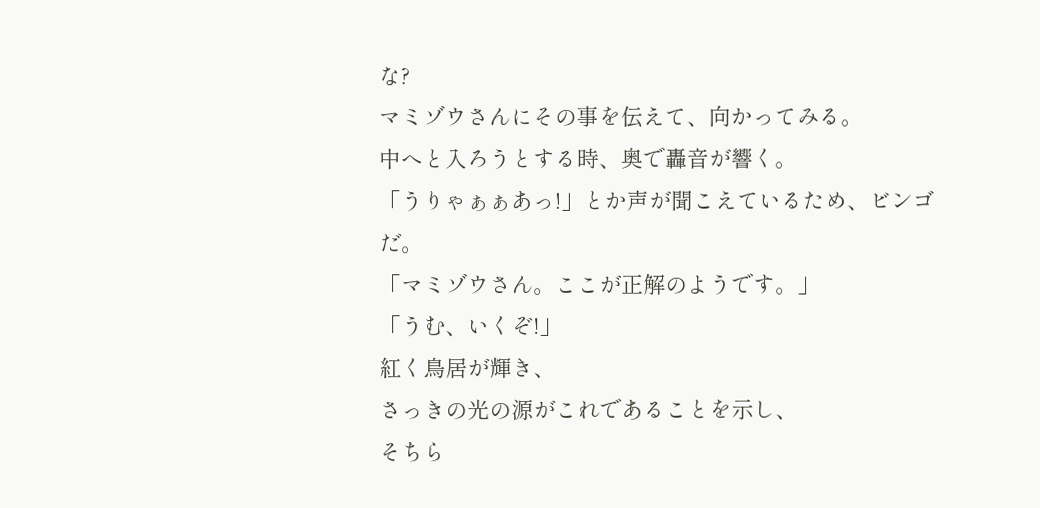な?
マミゾウさんにその事を伝えて、向かってみる。
中へと入ろうとする時、奥で轟音が響く。
「うりゃぁぁあっ!」とか声が聞こえているため、ビンゴだ。
「マミゾウさん。ここが正解のようです。」
「うむ、いくぞ!」
紅く鳥居が輝き、
さっきの光の源がこれであることを示し、
そちら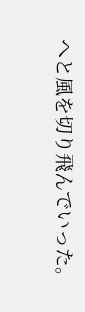へと風を切り飛んでいった。